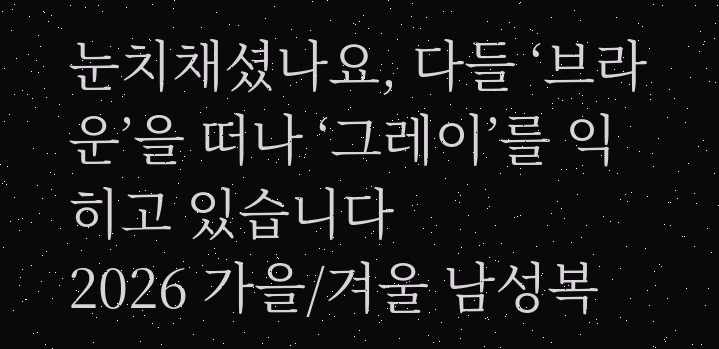눈치채셨나요, 다들 ‘브라운’을 떠나 ‘그레이’를 익히고 있습니다
2026 가을/겨울 남성복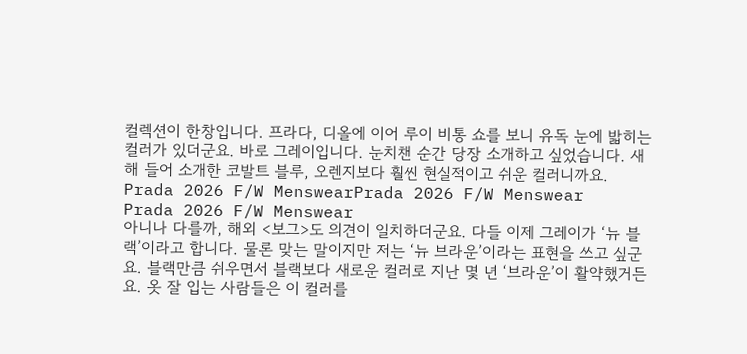컬렉션이 한창입니다. 프라다, 디올에 이어 루이 비통 쇼를 보니 유독 눈에 밟히는 컬러가 있더군요. 바로 그레이입니다. 눈치챈 순간 당장 소개하고 싶었습니다. 새해 들어 소개한 코발트 블루, 오렌지보다 훨씬 현실적이고 쉬운 컬러니까요.
Prada 2026 F/W MenswearPrada 2026 F/W Menswear
Prada 2026 F/W Menswear
아니나 다를까, 해외 <보그>도 의견이 일치하더군요. 다들 이제 그레이가 ‘뉴 블랙’이라고 합니다. 물론 맞는 말이지만 저는 ‘뉴 브라운’이라는 표현을 쓰고 싶군요. 블랙만큼 쉬우면서 블랙보다 새로운 컬러로 지난 몇 년 ‘브라운’이 활약했거든요. 옷 잘 입는 사람들은 이 컬러를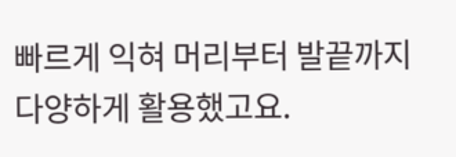빠르게 익혀 머리부터 발끝까지 다양하게 활용했고요.